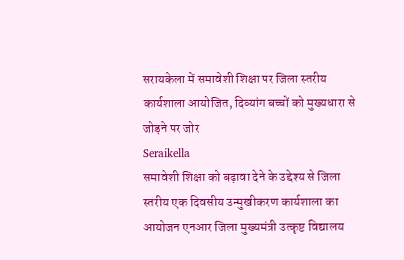सरायकेला में समावेशी शिक्षा पर जिला स्तरीय कार्यशाला आयोजित, दिव्यांग बच्चों को मुख्यधारा से जोड़ने पर जोर
Seraikella
समावेशी शिक्षा को बढ़ावा देने के उद्देश्य से जिला स्तरीय एक दिवसीय उन्मुखीकरण कार्यशाला का आयोजन एनआर जिला मुख्यमंत्री उत्कृष्ट विद्यालय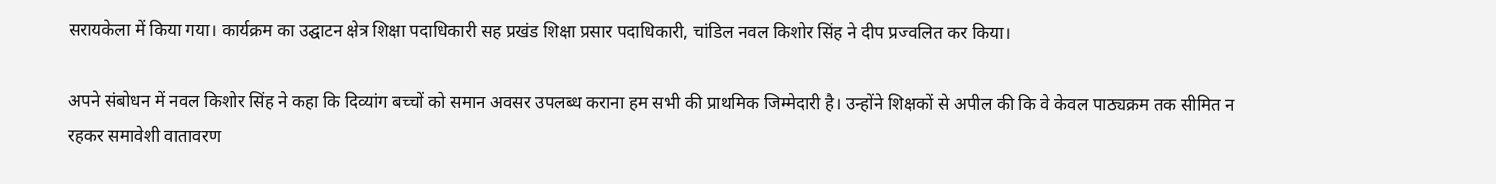सरायकेला में किया गया। कार्यक्रम का उद्घाटन क्षेत्र शिक्षा पदाधिकारी सह प्रखंड शिक्षा प्रसार पदाधिकारी, चांडिल नवल किशोर सिंह ने दीप प्रज्वलित कर किया।

अपने संबोधन में नवल किशोर सिंह ने कहा कि दिव्यांग बच्चों को समान अवसर उपलब्ध कराना हम सभी की प्राथमिक जिम्मेदारी है। उन्होंने शिक्षकों से अपील की कि वे केवल पाठ्यक्रम तक सीमित न रहकर समावेशी वातावरण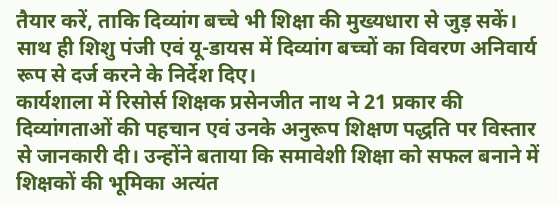तैयार करें, ताकि दिव्यांग बच्चे भी शिक्षा की मुख्यधारा से जुड़ सकें। साथ ही शिशु पंजी एवं यू-डायस में दिव्यांग बच्चों का विवरण अनिवार्य रूप से दर्ज करने के निर्देश दिए।
कार्यशाला में रिसोर्स शिक्षक प्रसेनजीत नाथ ने 21 प्रकार की दिव्यांगताओं की पहचान एवं उनके अनुरूप शिक्षण पद्धति पर विस्तार से जानकारी दी। उन्होंने बताया कि समावेशी शिक्षा को सफल बनाने में शिक्षकों की भूमिका अत्यंत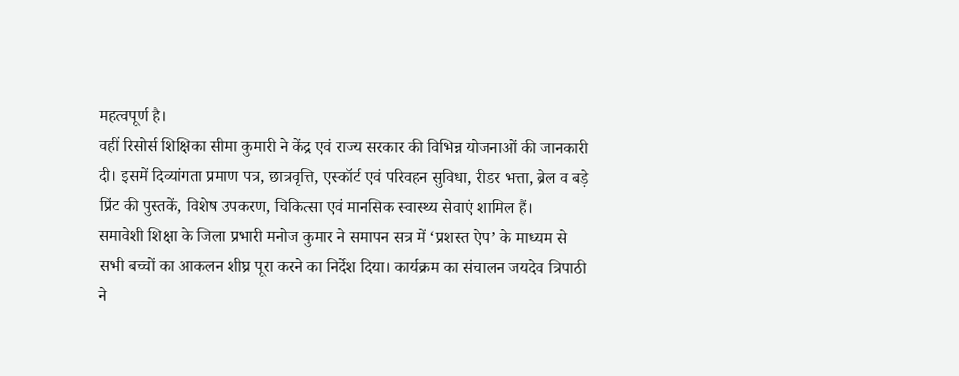महत्वपूर्ण है।
वहीं रिसोर्स शिक्षिका सीमा कुमारी ने केंद्र एवं राज्य सरकार की विभिन्न योजनाओं की जानकारी दी। इसमें दिव्यांगता प्रमाण पत्र, छात्रवृत्ति, एस्कॉर्ट एवं परिवहन सुविधा, रीडर भत्ता, ब्रेल व बड़े प्रिंट की पुस्तकें, विशेष उपकरण, चिकित्सा एवं मानसिक स्वास्थ्य सेवाएं शामिल हैं।
समावेशी शिक्षा के जिला प्रभारी मनोज कुमार ने समापन सत्र में ‘प्रशस्त ऐप’ के माध्यम से सभी बच्चों का आकलन शीघ्र पूरा करने का निर्देश दिया। कार्यक्रम का संचालन जयदेव त्रिपाठी ने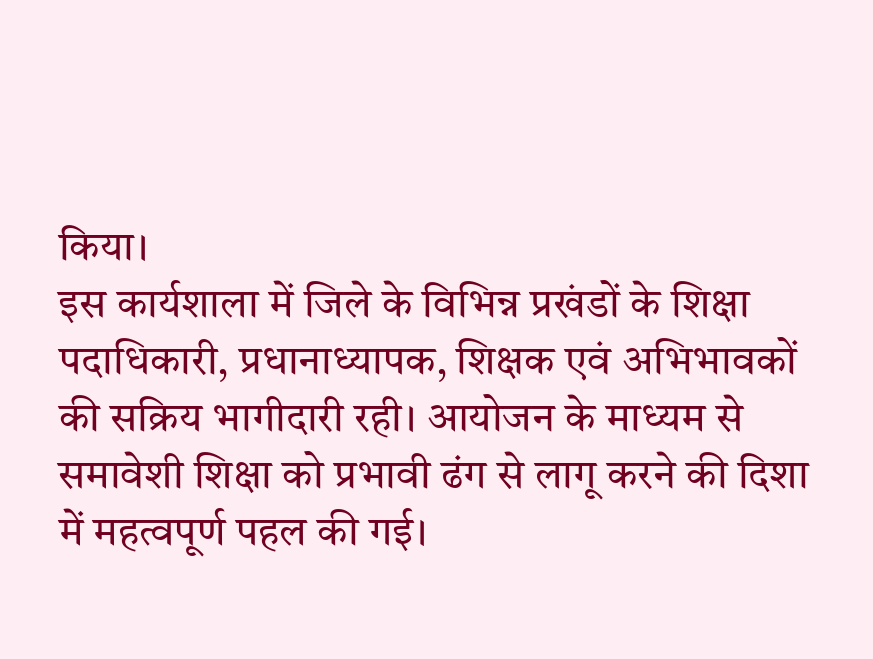किया।
इस कार्यशाला में जिले के विभिन्न प्रखंडों के शिक्षा पदाधिकारी, प्रधानाध्यापक, शिक्षक एवं अभिभावकों की सक्रिय भागीदारी रही। आयोजन के माध्यम से समावेशी शिक्षा को प्रभावी ढंग से लागू करने की दिशा में महत्वपूर्ण पहल की गई।